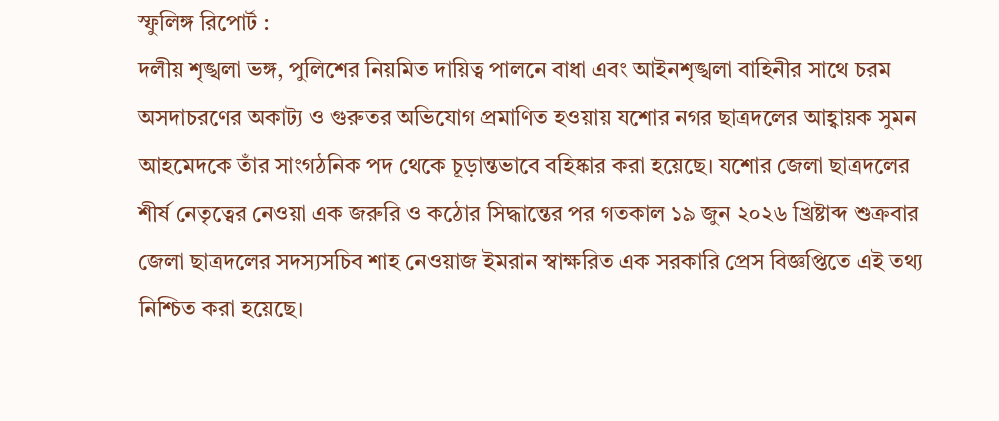স্ফুলিঙ্গ রিপোর্ট :
দলীয় শৃঙ্খলা ভঙ্গ, পুলিশের নিয়মিত দায়িত্ব পালনে বাধা এবং আইনশৃঙ্খলা বাহিনীর সাথে চরম অসদাচরণের অকাট্য ও গুরুতর অভিযোগ প্রমাণিত হওয়ায় যশোর নগর ছাত্রদলের আহ্বায়ক সুমন আহমেদকে তাঁর সাংগঠনিক পদ থেকে চূড়ান্তভাবে বহিষ্কার করা হয়েছে। যশোর জেলা ছাত্রদলের শীর্ষ নেতৃত্বের নেওয়া এক জরুরি ও কঠোর সিদ্ধান্তের পর গতকাল ১৯ জুন ২০২৬ খ্রিষ্টাব্দ শুক্রবার জেলা ছাত্রদলের সদস্যসচিব শাহ নেওয়াজ ইমরান স্বাক্ষরিত এক সরকারি প্রেস বিজ্ঞপ্তিতে এই তথ্য নিশ্চিত করা হয়েছে।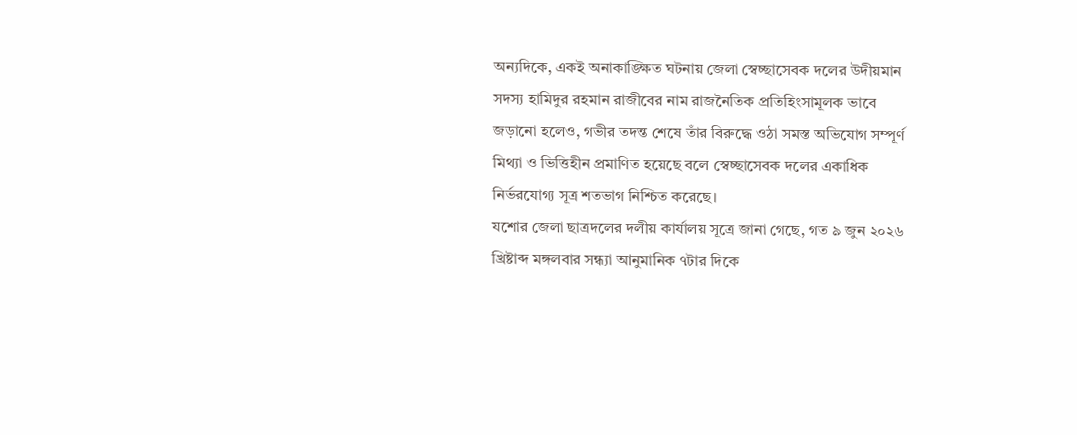অন্যদিকে, একই অনাকাঙ্ক্ষিত ঘটনায় জেলা স্বেচ্ছাসেবক দলের উদীয়মান সদস্য হামিদুর রহমান রাজীবের নাম রাজনৈতিক প্রতিহিংসামূলক ভাবে জড়ানো হলেও, গভীর তদন্ত শেষে তাঁর বিরুদ্ধে ওঠা সমস্ত অভিযোগ সম্পূর্ণ মিথ্যা ও ভিত্তিহীন প্রমাণিত হয়েছে বলে স্বেচ্ছাসেবক দলের একাধিক নির্ভরযোগ্য সূত্র শতভাগ নিশ্চিত করেছে।
যশোর জেলা ছাত্রদলের দলীয় কার্যালয় সূত্রে জানা গেছে, গত ৯ জুন ২০২৬ খ্রিষ্টাব্দ মঙ্গলবার সন্ধ্যা আনুমানিক ৭টার দিকে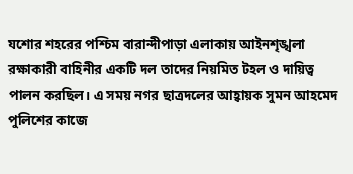যশোর শহরের পশ্চিম বারান্দীপাড়া এলাকায় আইনশৃঙ্খলা রক্ষাকারী বাহিনীর একটি দল তাদের নিয়মিত টহল ও দায়িত্ব পালন করছিল। এ সময় নগর ছাত্রদলের আহ্বায়ক সুমন আহমেদ পুলিশের কাজে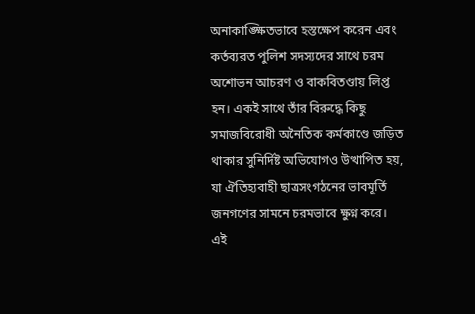অনাকাঙ্ক্ষিতভাবে হস্তক্ষেপ করেন এবং কর্তব্যরত পুলিশ সদস্যদের সাথে চরম অশোভন আচরণ ও বাকবিতণ্ডায় লিপ্ত হন। একই সাথে তাঁর বিরুদ্ধে কিছু সমাজবিরোধী অনৈতিক কর্মকাণ্ডে জড়িত থাকার সুনির্দিষ্ট অভিযোগও উত্থাপিত হয়, যা ঐতিহ্যবাহী ছাত্রসংগঠনের ভাবমূর্তি জনগণের সামনে চরমভাবে ক্ষুণ্ন করে।
এই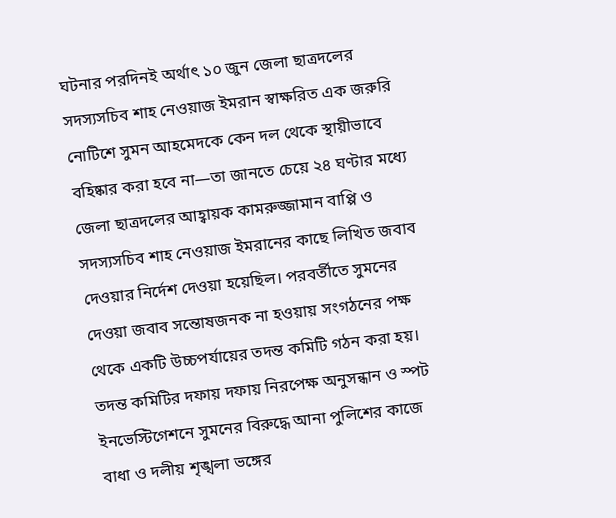ঘটনার পরদিনই অর্থাৎ ১০ জুন জেলা ছাত্রদলের সদস্যসচিব শাহ নেওয়াজ ইমরান স্বাক্ষরিত এক জরুরি নোটিশে সুমন আহমেদকে কেন দল থেকে স্থায়ীভাবে বহিষ্কার করা হবে না—তা জানতে চেয়ে ২৪ ঘণ্টার মধ্যে জেলা ছাত্রদলের আহ্বায়ক কামরুজ্জামান বাপ্পি ও সদস্যসচিব শাহ নেওয়াজ ইমরানের কাছে লিখিত জবাব দেওয়ার নির্দেশ দেওয়া হয়েছিল। পরবর্তীতে সুমনের দেওয়া জবাব সন্তোষজনক না হওয়ায় সংগঠনের পক্ষ থেকে একটি উচ্চপর্যায়ের তদন্ত কমিটি গঠন করা হয়। তদন্ত কমিটির দফায় দফায় নিরপেক্ষ অনুসন্ধান ও স্পট ইনভেস্টিগেশনে সুমনের বিরুদ্ধে আনা পুলিশের কাজে বাধা ও দলীয় শৃঙ্খলা ভঙ্গের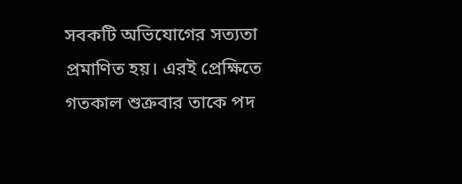সবকটি অভিযোগের সত্যতা প্রমাণিত হয়। এরই প্রেক্ষিতে গতকাল শুক্রবার তাকে পদ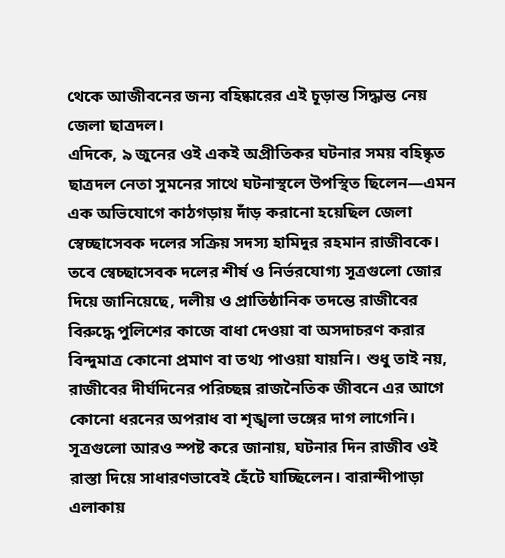থেকে আজীবনের জন্য বহিষ্কারের এই চূড়ান্ত সিদ্ধান্ত নেয় জেলা ছাত্রদল।
এদিকে, ৯ জুনের ওই একই অপ্রীতিকর ঘটনার সময় বহিষ্কৃত ছাত্রদল নেতা সুমনের সাথে ঘটনাস্থলে উপস্থিত ছিলেন—এমন এক অভিযোগে কাঠগড়ায় দাঁড় করানো হয়েছিল জেলা স্বেচ্ছাসেবক দলের সক্রিয় সদস্য হামিদুর রহমান রাজীবকে। তবে স্বেচ্ছাসেবক দলের শীর্ষ ও নির্ভরযোগ্য সূত্রগুলো জোর দিয়ে জানিয়েছে, দলীয় ও প্রাতিষ্ঠানিক তদন্তে রাজীবের বিরুদ্ধে পুলিশের কাজে বাধা দেওয়া বা অসদাচরণ করার বিন্দুমাত্র কোনো প্রমাণ বা তথ্য পাওয়া যায়নি। শুধু তাই নয়, রাজীবের দীর্ঘদিনের পরিচ্ছন্ন রাজনৈতিক জীবনে এর আগে কোনো ধরনের অপরাধ বা শৃঙ্খলা ভঙ্গের দাগ লাগেনি।
সূত্রগুলো আরও স্পষ্ট করে জানায়, ঘটনার দিন রাজীব ওই রাস্তা দিয়ে সাধারণভাবেই হেঁটে যাচ্ছিলেন। বারান্দীপাড়া এলাকায়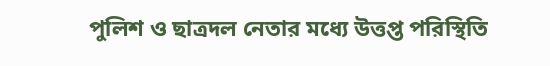পুলিশ ও ছাত্রদল নেতার মধ্যে উত্তপ্ত পরিস্থিতি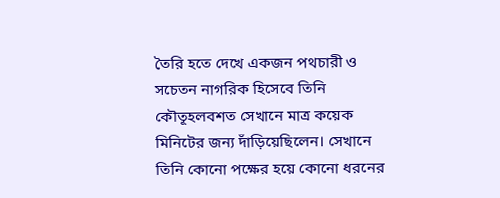তৈরি হতে দেখে একজন পথচারী ও সচেতন নাগরিক হিসেবে তিনি কৌতূহলবশত সেখানে মাত্র কয়েক মিনিটের জন্য দাঁড়িয়েছিলেন। সেখানে তিনি কোনো পক্ষের হয়ে কোনো ধরনের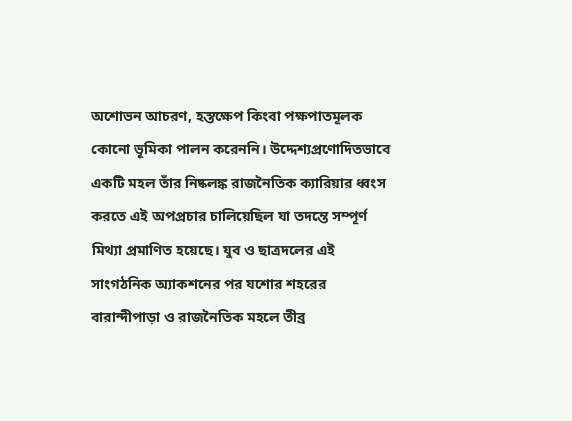অশোভন আচরণ, হস্তক্ষেপ কিংবা পক্ষপাতমূলক কোনো ভূমিকা পালন করেননি। উদ্দেশ্যপ্রণোদিতভাবে একটি মহল তাঁর নিষ্কলঙ্ক রাজনৈতিক ক্যারিয়ার ধ্বংস করতে এই অপপ্রচার চালিয়েছিল যা তদন্তে সম্পূর্ণ মিথ্যা প্রমাণিত হয়েছে। যুব ও ছাত্রদলের এই সাংগঠনিক অ্যাকশনের পর যশোর শহরের বারান্দীপাড়া ও রাজনৈতিক মহলে তীব্র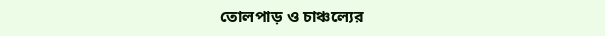তোলপাড় ও চাঞ্চল্যের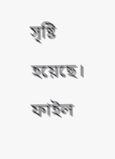সৃষ্টি হয়েছে। ফাইল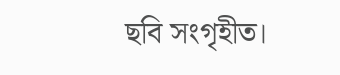ছবি সংগৃহীত।